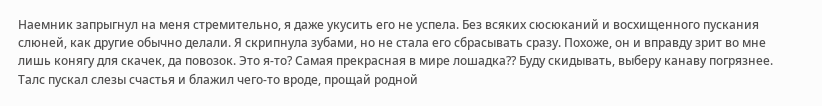Наемник запрыгнул на меня стремительно, я даже укусить его не успела. Без всяких сюсюканий и восхищенного пускания слюней, как другие обычно делали. Я скрипнула зубами, но не стала его сбрасывать сразу. Похоже, он и вправду зрит во мне лишь конягу для скачек, да повозок. Это я-то? Самая прекрасная в мире лошадка?? Буду скидывать, выберу канаву погрязнее. Талс пускал слезы счастья и блажил чего-то вроде, прощай родной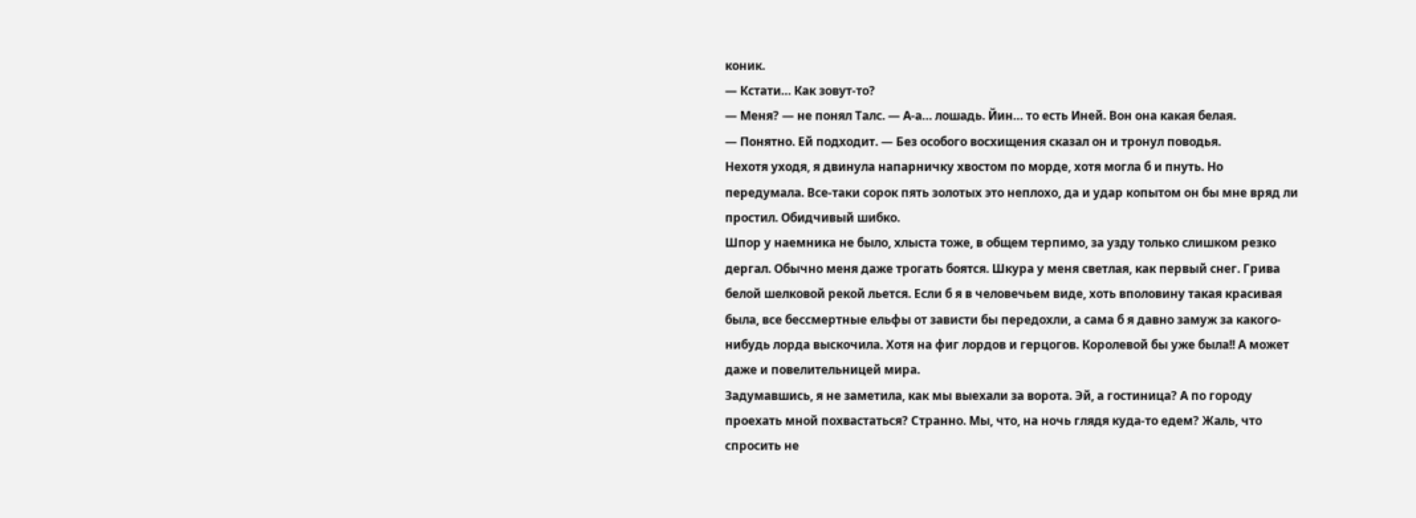коник.
— Кстати… Как зовут-то?
— Меня? — не понял Талс. — А-а… лошадь. Йин… то есть Иней. Вон она какая белая.
— Понятно. Ей подходит. — Без особого восхищения сказал он и тронул поводья.
Нехотя уходя, я двинула напарничку хвостом по морде, хотя могла б и пнуть. Но передумала. Все-таки сорок пять золотых это неплохо, да и удар копытом он бы мне вряд ли простил. Обидчивый шибко.
Шпор у наемника не было, хлыста тоже, в общем терпимо, за узду только слишком резко дергал. Обычно меня даже трогать боятся. Шкура у меня светлая, как первый снег. Грива белой шелковой рекой льется. Если б я в человечьем виде, хоть вполовину такая красивая была, все бессмертные ельфы от зависти бы передохли, а сама б я давно замуж за какого-нибудь лорда выскочила. Хотя на фиг лордов и герцогов. Королевой бы уже была!! А может даже и повелительницей мира.
Задумавшись, я не заметила, как мы выехали за ворота. Эй, а гостиница? А по городу проехать мной похвастаться? Странно. Мы, что, на ночь глядя куда-то едем? Жаль, что спросить не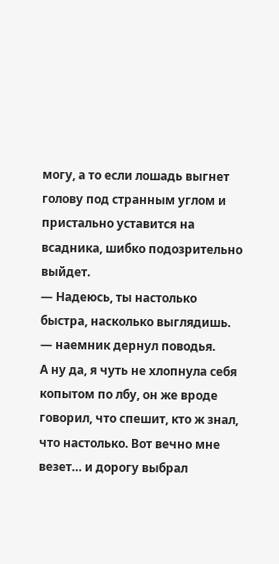могу, а то если лошадь выгнет голову под странным углом и пристально уставится на всадника, шибко подозрительно выйдет.
— Надеюсь, ты настолько быстра, насколько выглядишь. — наемник дернул поводья.
А ну да, я чуть не хлопнула себя копытом по лбу, он же вроде говорил, что спешит, кто ж знал, что настолько. Вот вечно мне везет… и дорогу выбрал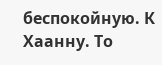беспокойную. К Хаанну. То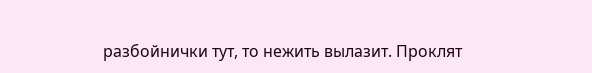разбойнички тут, то нежить вылазит. Проклят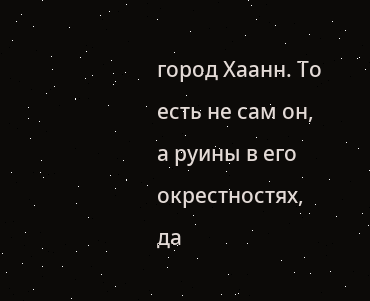город Хаанн. То есть не сам он, а руины в его окрестностях, да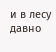и в лесу давно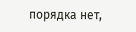порядка нет,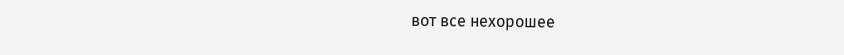вот все нехорошее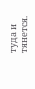туда и тянется.